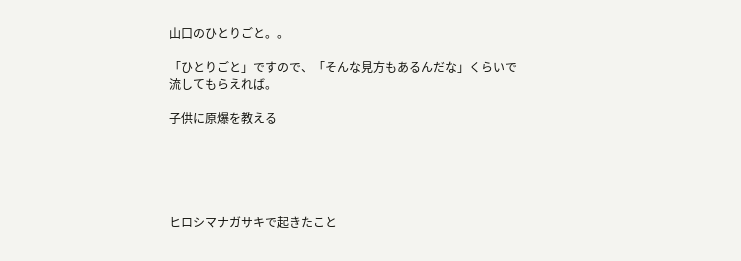山口のひとりごと。。

「ひとりごと」ですので、「そんな見方もあるんだな」くらいで流してもらえれば。

子供に原爆を教える





ヒロシマナガサキで起きたこと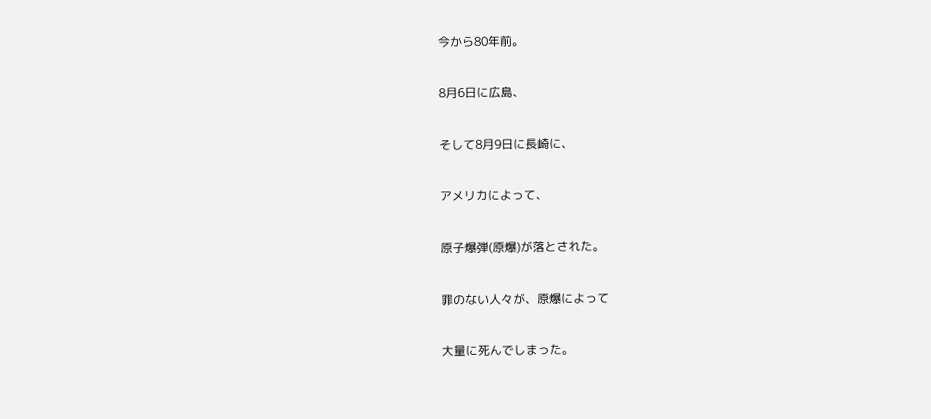今から80年前。

8月6日に広島、

そして8月9日に長崎に、

アメリカによって、

原子爆弾(原爆)が落とされた。

罪のない人々が、原爆によって

大量に死んでしまった。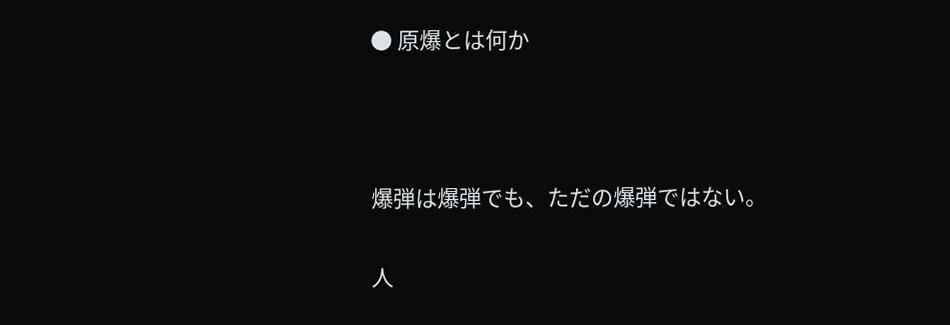● 原爆とは何か



爆弾は爆弾でも、ただの爆弾ではない。

人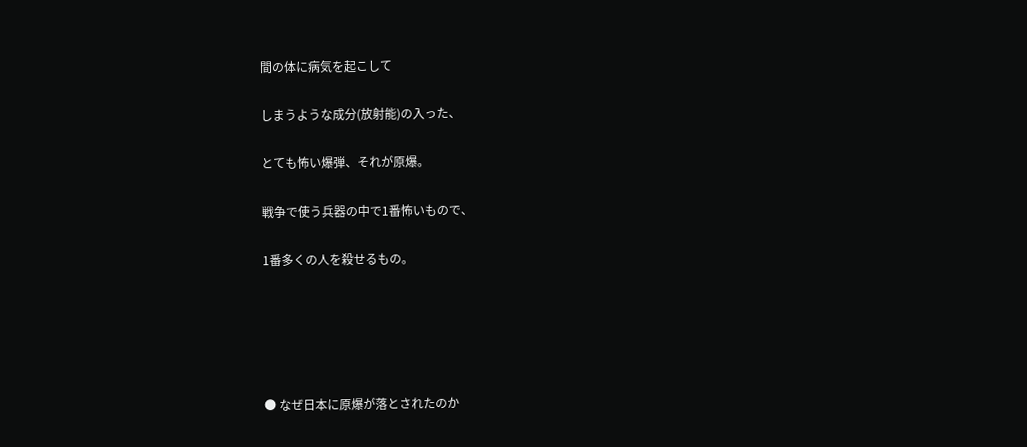間の体に病気を起こして

しまうような成分(放射能)の入った、

とても怖い爆弾、それが原爆。

戦争で使う兵器の中で1番怖いもので、

1番多くの人を殺せるもの。





● なぜ日本に原爆が落とされたのか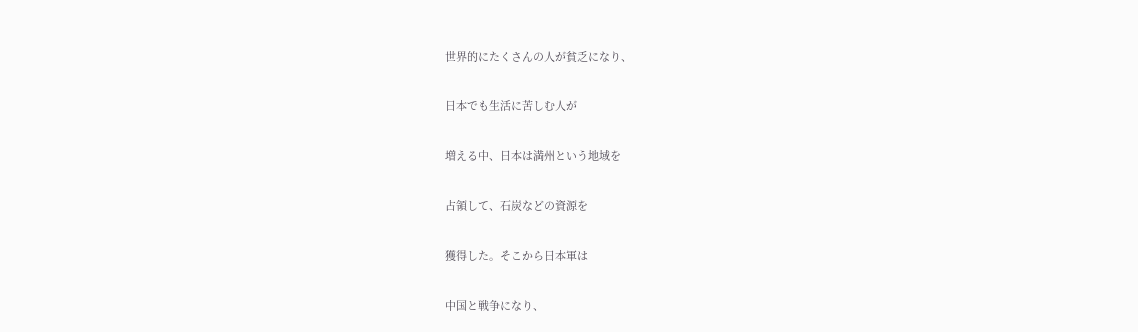世界的にたくさんの人が貧乏になり、

日本でも生活に苦しむ人が

増える中、日本は満州という地域を

占領して、石炭などの資源を

獲得した。そこから日本軍は

中国と戦争になり、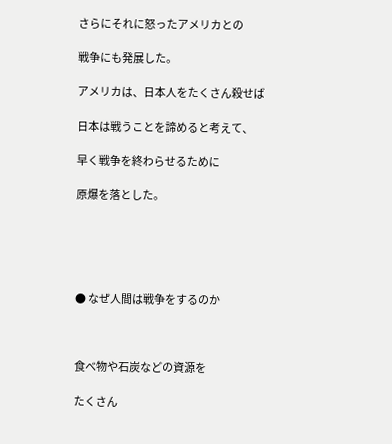さらにそれに怒ったアメリカとの

戦争にも発展した。

アメリカは、日本人をたくさん殺せば

日本は戦うことを諦めると考えて、

早く戦争を終わらせるために

原爆を落とした。





● なぜ人間は戦争をするのか



食べ物や石炭などの資源を

たくさん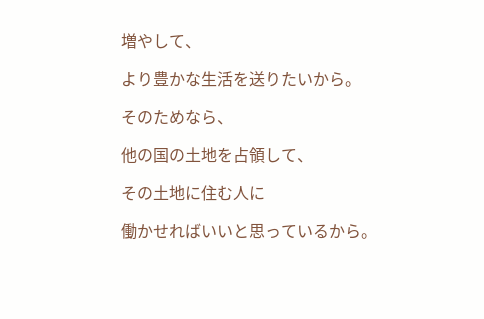増やして、

より豊かな生活を送りたいから。

そのためなら、

他の国の土地を占領して、

その土地に住む人に

働かせればいいと思っているから。